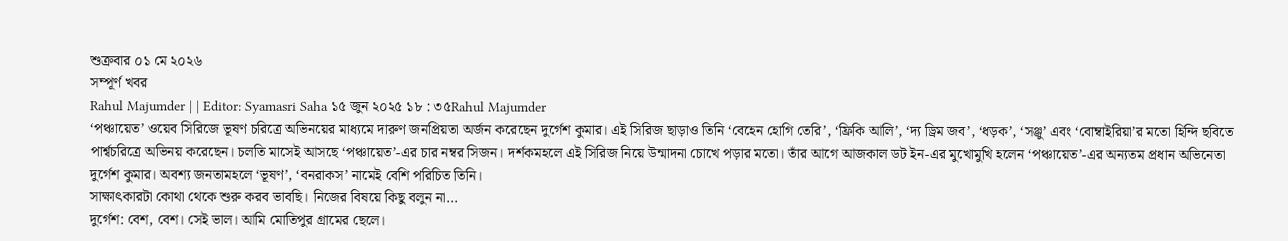শুক্রবার ০১ মে ২০২৬
সম্পূর্ণ খবর
Rahul Majumder | | Editor: Syamasri Saha ১৫ জুন ২০২৫ ১৮ : ৩৫Rahul Majumder
‘পঞ্চায়েত’ ওয়েব সিরিজে ভূষণ চরিত্রে অভিনয়ের মাধ্যমে দারুণ জনপ্রিয়তা অর্জন করেছেন দুর্গেশ কুমার। এই সিরিজ ছাড়াও তিনি ‘বেহেন হোগি তেরি’, ‘ফ্রিকি আলি’, ‘দ্য ড্রিম জব’, ‘ধড়ক’, ‘সঞ্জু’ এবং ‘বোম্বাইরিয়া’র মতো হিন্দি ছবিতে পার্শ্বচরিত্রে অভিনয় করেছেন। চলতি মাসেই আসছে ‘পঞ্চায়েত’-এর চার নম্বর সিজন। দর্শকমহলে এই সিরিজ নিয়ে উন্মাদনা চোখে পড়ার মতো। তাঁর আগে আজকাল ডট ইন-এর মুখোমুখি হলেন ‘পঞ্চায়েত’-এর অন্যতম প্রধান অভিনেতা দুর্গেশ কুমার। অবশ্য জনতামহলে ‘ভূষণ’, ‘বনরাকস’ নামেই বেশি পরিচিত তিনি।
সাক্ষাৎকারটা কোথা থেকে শুরু করব ভাবছি। নিজের বিষয়ে কিছু বলুন না...
দুর্গেশ: বেশ, বেশ। সেই ভাল। আমি মোতিপুর গ্রামের ছেলে।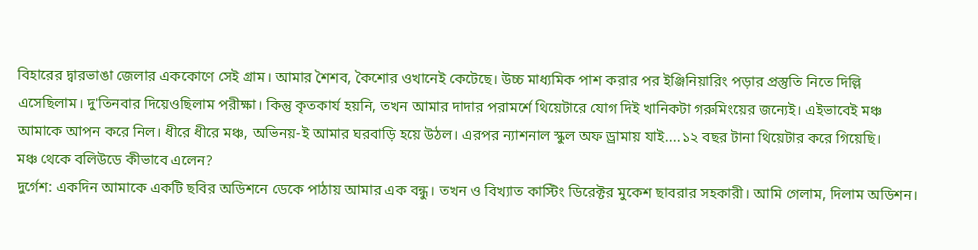বিহারের দ্বারভাঙা জেলার এককোণে সেই গ্রাম। আমার শৈশব, কৈশোর ওখানেই কেটেছে। উচ্চ মাধ্যমিক পাশ করার পর ইঞ্জিনিয়ারিং পড়ার প্রস্তুতি নিতে দিল্লি এসেছিলাম। দু'তিনবার দিয়েওছিলাম পরীক্ষা। কিন্তু কৃতকার্য হয়নি, তখন আমার দাদার পরামর্শে থিয়েটারে যোগ দিই খানিকটা গরুমিংয়ের জন্যেই। এইভাবেই মঞ্চ আমাকে আপন করে নিল। ধীরে ধীরে মঞ্চ, অভিনয়-ই আমার ঘরবাড়ি হয়ে উঠল। এরপর ন্যাশনাল স্কুল অফ ড্রামায় যাই....১২ বছর টানা থিয়েটার করে গিয়েছি।
মঞ্চ থেকে বলিউডে কীভাবে এলেন?
দুর্গেশ: একদিন আমাকে একটি ছবির অডিশনে ডেকে পাঠায় আমার এক বন্ধু। তখন ও বিখ্যাত কাস্টিং ডিরেক্টর মুকেশ ছাবরার সহকারী। আমি গেলাম, দিলাম অডিশন।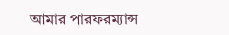আমার পারফরম্যান্স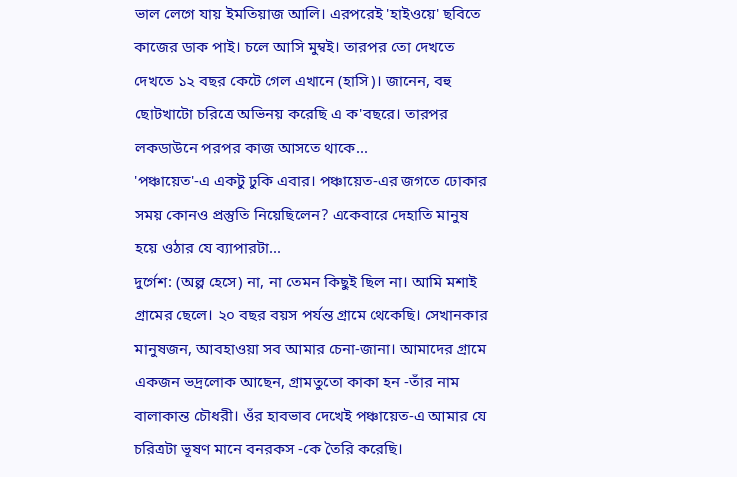ভাল লেগে যায় ইমতিয়াজ আলি। এরপরেই 'হাইওয়ে' ছবিতে কাজের ডাক পাই। চলে আসি মুম্বই। তারপর তো দেখতে দেখতে ১২ বছর কেটে গেল এখানে (হাসি)। জানেন, বহু ছোটখাটো চরিত্রে অভিনয় করেছি এ ক'বছরে। তারপর লকডাউনে পরপর কাজ আসতে থাকে...
'পঞ্চায়েত'-এ একটু ঢুকি এবার। পঞ্চায়েত-এর জগতে ঢোকার সময় কোনও প্রস্তুতি নিয়েছিলেন? একেবারে দেহাতি মানুষ হয়ে ওঠার যে ব্যাপারটা...
দুর্গেশ: (অল্প হেসে) না, না তেমন কিছুই ছিল না। আমি মশাই গ্রামের ছেলে। ২০ বছর বয়স পর্যন্ত গ্রামে থেকেছি। সেখানকার মানুষজন, আবহাওয়া সব আমার চেনা-জানা। আমাদের গ্রামে একজন ভদ্রলোক আছেন, গ্রামতুতো কাকা হন -তাঁর নাম বালাকান্ত চৌধরী। ওঁর হাবভাব দেখেই পঞ্চায়েত-এ আমার যে চরিত্রটা ভূষণ মানে বনরকস -কে তৈরি করেছি।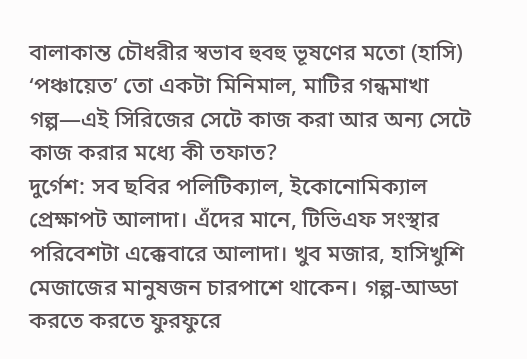বালাকান্ত চৌধরীর স্বভাব হুবহু ভূষণের মতো (হাসি)
‘পঞ্চায়েত’ তো একটা মিনিমাল, মাটির গন্ধমাখা গল্প—এই সিরিজের সেটে কাজ করা আর অন্য সেটে কাজ করার মধ্যে কী তফাত?
দুর্গেশ: সব ছবির পলিটিক্যাল, ইকোনোমিক্যাল প্রেক্ষাপট আলাদা। এঁদের মানে, টিভিএফ সংস্থার পরিবেশটা এক্কেবারে আলাদা। খুব মজার, হাসিখুশি মেজাজের মানুষজন চারপাশে থাকেন। গল্প-আড্ডা করতে করতে ফুরফুরে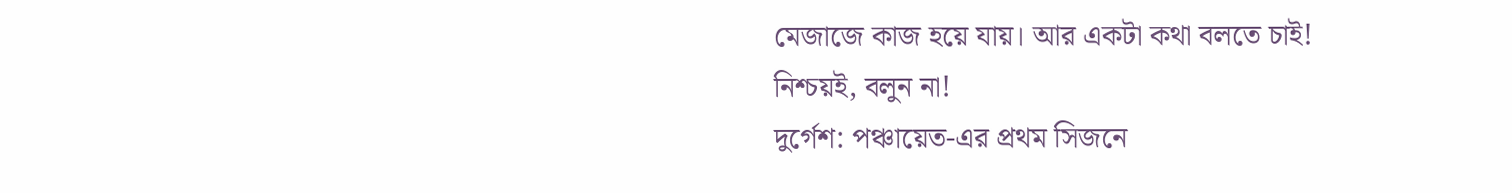মেজাজে কাজ হয়ে যায়। আর একটা কথা বলতে চাই!
নিশ্চয়ই, বলুন না!
দুর্গেশ: পঞ্চায়েত-এর প্রথম সিজনে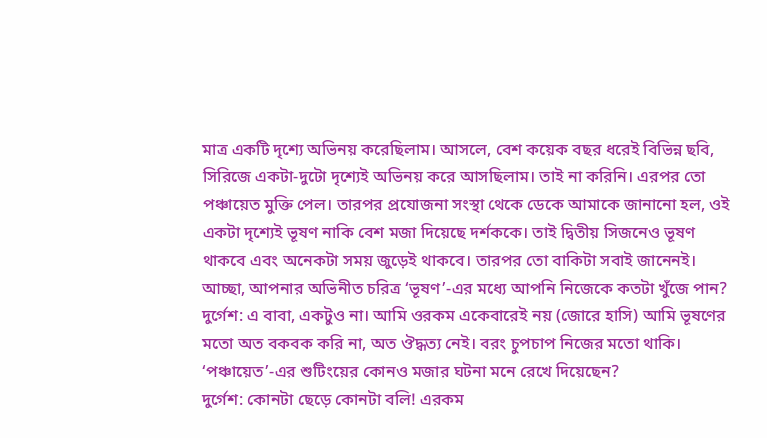মাত্র একটি দৃশ্যে অভিনয় করেছিলাম। আসলে, বেশ কয়েক বছর ধরেই বিভিন্ন ছবি, সিরিজে একটা-দুটো দৃশ্যেই অভিনয় করে আসছিলাম। তাই না করিনি। এরপর তো পঞ্চায়েত মুক্তি পেল। তারপর প্রযোজনা সংস্থা থেকে ডেকে আমাকে জানানো হল, ওই একটা দৃশ্যেই ভূষণ নাকি বেশ মজা দিয়েছে দর্শককে। তাই দ্বিতীয় সিজনেও ভূষণ থাকবে এবং অনেকটা সময় জুড়েই থাকবে। তারপর তো বাকিটা সবাই জানেনই।
আচ্ছা, আপনার অভিনীত চরিত্র ‘ভূষণ’-এর মধ্যে আপনি নিজেকে কতটা খুঁজে পান?
দুর্গেশ: এ বাবা, একটুও না। আমি ওরকম একেবারেই নয় (জোরে হাসি) আমি ভূষণের মতো অত বকবক করি না, অত ঔদ্ধত্য নেই। বরং চুপচাপ নিজের মতো থাকি।
‘পঞ্চায়েত’-এর শুটিংয়ের কোনও মজার ঘটনা মনে রেখে দিয়েছেন?
দুর্গেশ: কোনটা ছেড়ে কোনটা বলি! এরকম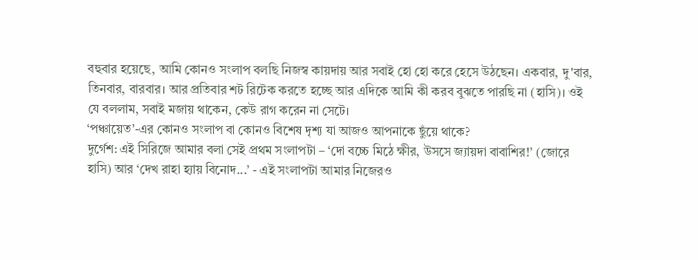বহুবার হয়েছে, আমি কোনও সংলাপ বলছি নিজস্ব কায়দায় আর সবাই হো হো করে হেসে উঠছেন। একবার, দু'বার, তিনবার, বারবার। আর প্রতিবার শট রিটেক করতে হচ্ছে আর এদিকে আমি কী করব বুঝতে পারছি না (হাসি)। ওই যে বললাম, সবাই মজায় থাকেন, কেউ রাগ করেন না সেটে।
‘পঞ্চায়েত’-এর কোনও সংলাপ বা কোনও বিশেষ দৃশ্য যা আজও আপনাকে ছুঁয়ে থাকে?
দুর্গেশ: এই সিরিজে আমার বলা সেই প্রথম সংলাপটা – ‘দো বচ্চে মিঠে ক্ষীর, উসসে জ্যায়দা বাবাশির!’ (জোরে হাসি) আর ‘দেখ রাহা হ্যায় বিনোদ...’ - এই সংলাপটা আমার নিজেরও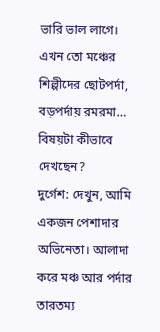ভারি ভাল লাগে।
এখন তো মঞ্চের শিল্পীদের ছোটপর্দা, বড়পর্দায় রমরমা… বিষয়টা কীভাবে দেখছেন?
দুর্গেশ: দেখুন, আমি একজন পেশাদার অভিনেতা। আলাদা করে মঞ্চ আর পর্দার তারতম্য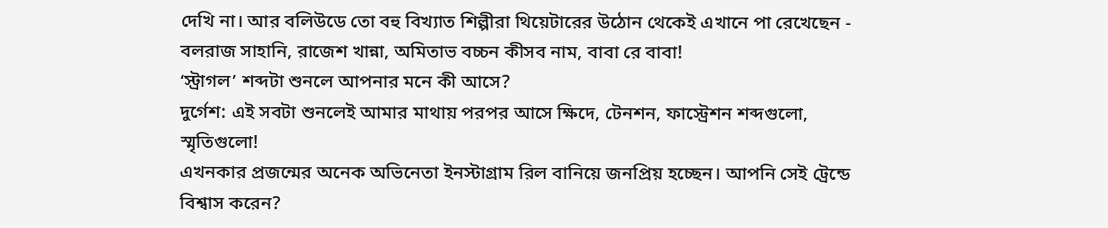দেখি না। আর বলিউডে তো বহু বিখ্যাত শিল্পীরা থিয়েটারের উঠোন থেকেই এখানে পা রেখেছেন - বলরাজ সাহানি, রাজেশ খান্না, অমিতাভ বচ্চন কীসব নাম, বাবা রে বাবা!
‘স্ট্রাগল’ শব্দটা শুনলে আপনার মনে কী আসে?
দুর্গেশ: এই সবটা শুনলেই আমার মাথায় পরপর আসে ক্ষিদে, টেনশন, ফাস্ট্রেশন শব্দগুলো, স্মৃতিগুলো!
এখনকার প্রজন্মের অনেক অভিনেতা ইনস্টাগ্রাম রিল বানিয়ে জনপ্রিয় হচ্ছেন। আপনি সেই ট্রেন্ডে বিশ্বাস করেন?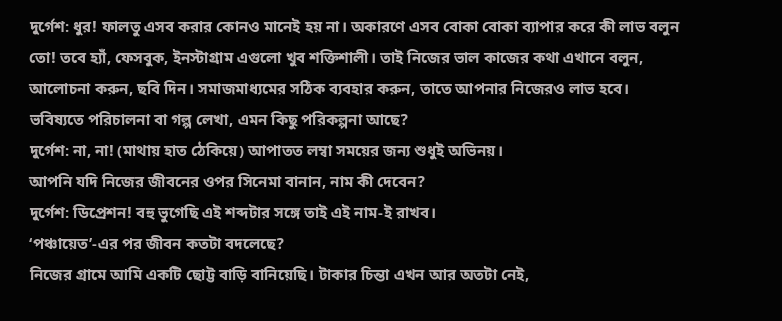দুর্গেশ: ধুর! ফালতু এসব করার কোনও মানেই হয় না। অকারণে এসব বোকা বোকা ব্যাপার করে কী লাভ বলুন তো! তবে হ্যাঁ, ফেসবুক, ইনস্টাগ্রাম এগুলো খুব শক্তিশালী। তাই নিজের ভাল কাজের কথা এখানে বলুন, আলোচনা করুন, ছবি দিন। সমাজমাধ্যমের সঠিক ব্যবহার করুন, তাতে আপনার নিজেরও লাভ হবে।
ভবিষ্যতে পরিচালনা বা গল্প লেখা, এমন কিছু পরিকল্পনা আছে?
দুর্গেশ: না, না! (মাথায় হাত ঠেকিয়ে) আপাতত লম্বা সময়ের জন্য শুধুই অভিনয়।
আপনি যদি নিজের জীবনের ওপর সিনেমা বানান, নাম কী দেবেন?
দুর্গেশ: ডিপ্রেশন! বহু ভুগেছি এই শব্দটার সঙ্গে তাই এই নাম-ই রাখব।
‘পঞ্চায়েত’-এর পর জীবন কতটা বদলেছে?
নিজের গ্রামে আমি একটি ছোট্ট বাড়ি বানিয়েছি। টাকার চিন্তা এখন আর অতটা নেই,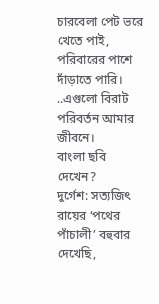চারবেলা পেট ভরে খেতে পাই, পরিবারের পাশে দাঁড়াতে পারি। ..এগুলো বিরাট পরিবর্তন আমার জীবনে।
বাংলা ছবি দেখেন?
দুর্গেশ: সত্যজিৎ রায়ের ‘পথের পাঁচালী’ বহুবার দেখেছি,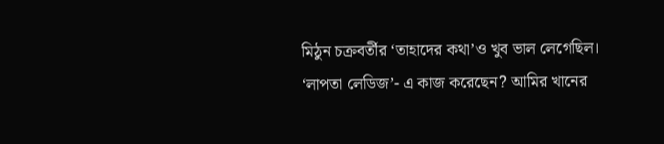মিঠুন চক্রবর্তীর ‘তাহাদের কথা’ও খুব ভাল লেগেছিল।
‘লাপতা লেডিজ’- এ কাজ করেছেন? আমির খানের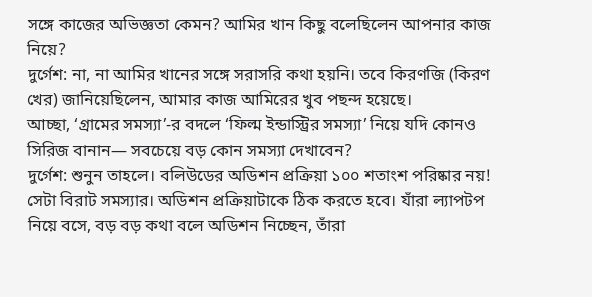সঙ্গে কাজের অভিজ্ঞতা কেমন? আমির খান কিছু বলেছিলেন আপনার কাজ নিয়ে?
দুর্গেশ: না, না আমির খানের সঙ্গে সরাসরি কথা হয়নি। তবে কিরণজি (কিরণ খের) জানিয়েছিলেন, আমার কাজ আমিরের খুব পছন্দ হয়েছে।
আচ্ছা, ‘গ্রামের সমস্যা’-র বদলে ‘ফিল্ম ইন্ডাস্ট্রির সমস্যা’ নিয়ে যদি কোনও সিরিজ বানান— সবচেয়ে বড় কোন সমস্যা দেখাবেন?
দুর্গেশ: শুনুন তাহলে। বলিউডের অডিশন প্রক্রিয়া ১০০ শতাংশ পরিষ্কার নয়! সেটা বিরাট সমস্যার। অডিশন প্রক্রিয়াটাকে ঠিক করতে হবে। যাঁরা ল্যাপটপ নিয়ে বসে, বড় বড় কথা বলে অডিশন নিচ্ছেন, তাঁরা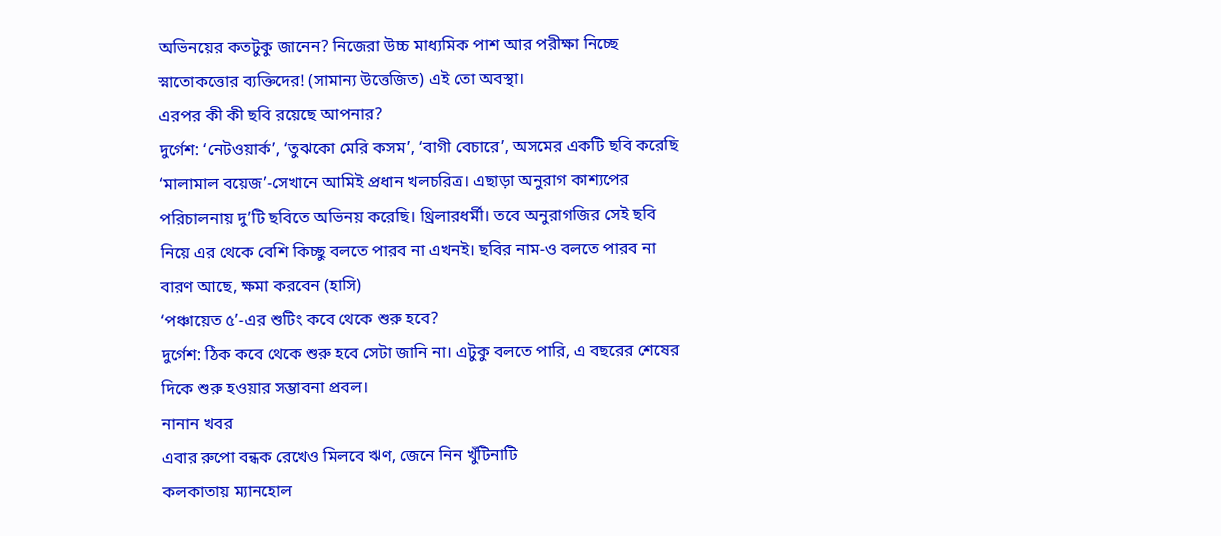অভিনয়ের কতটুকু জানেন? নিজেরা উচ্চ মাধ্যমিক পাশ আর পরীক্ষা নিচ্ছে স্নাতোকত্তোর ব্যক্তিদের! (সামান্য উত্তেজিত) এই তো অবস্থা।
এরপর কী কী ছবি রয়েছে আপনার?
দুর্গেশ: ‘নেটওয়ার্ক’, ‘তুঝকো মেরি কসম’, ‘বাগী বেচারে’, অসমের একটি ছবি করেছি ‘মালামাল বয়েজ’-সেখানে আমিই প্রধান খলচরিত্র। এছাড়া অনুরাগ কাশ্যপের পরিচালনায় দু’টি ছবিতে অভিনয় করেছি। থ্রিলারধর্মী। তবে অনুরাগজির সেই ছবি নিয়ে এর থেকে বেশি কিচ্ছু বলতে পারব না এখনই। ছবির নাম-ও বলতে পারব না বারণ আছে, ক্ষমা করবেন (হাসি)
‘পঞ্চায়েত ৫’-এর শুটিং কবে থেকে শুরু হবে?
দুর্গেশ: ঠিক কবে থেকে শুরু হবে সেটা জানি না। এটুকু বলতে পারি, এ বছরের শেষের দিকে শুরু হওয়ার সম্ভাবনা প্রবল।
নানান খবর
এবার রুপো বন্ধক রেখেও মিলবে ঋণ, জেনে নিন খুঁটিনাটি
কলকাতায় ম্যানহোল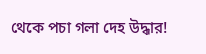থেকে পচা গলা দেহ উদ্ধার!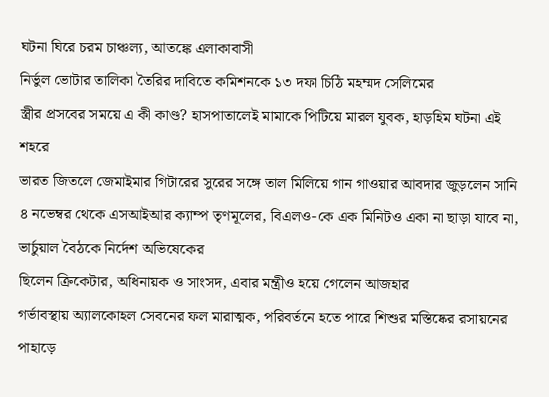ঘটনা ঘিরে চরম চাঞ্চল্য, আতঙ্কে এলাকাবাসী
নির্ভুল ভোটার তালিকা তৈরির দাবিতে কমিশনকে ১৩ দফা চিঠি মহম্মদ সেলিমের
স্ত্রীর প্রসবের সময়ে এ কী কাণ্ড? হাসপাতালেই মামাকে পিটিয়ে মারল যুবক, হাড়হিম ঘটনা এই শহরে
ভারত জিতলে জেমাইমার গিটারের সুরের সঙ্গে তাল মিলিয়ে গান গাওয়ার আবদার জুড়লেন সানি
৪ নভেম্বর থেকে এসআইআর ক্যাম্প তৃণমূলের, বিএলও-কে এক মিনিটও একা না ছাড়া যাবে না, ভার্চুয়াল বৈঠকে নির্দেশ অভিষেকের
ছিলেন ক্রিকেটার, অধিনায়ক ও সাংসদ, এবার মন্ত্রীও হয়ে গেলেন আজহার
গর্ভাবস্থায় অ্যালকোহল সেবনের ফল মারাত্মক, পরিবর্তনে হতে পারে শিশুর মস্তিষ্কের রসায়নের
পাহাড়ে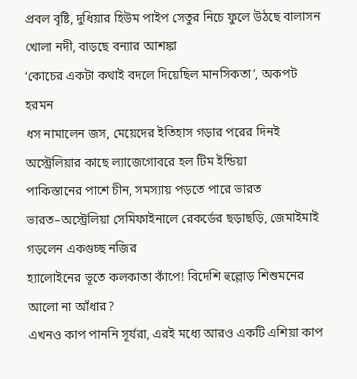প্রবল বৃষ্টি, দুধিয়ার হিউম পাইপ সেতুর নিচে ফুলে উঠছে বালাসন খোলা নদী, বাড়ছে বন্যার আশঙ্কা
‘কোচের একটা কথাই বদলে দিয়েছিল মানসিকতা’, অকপট হরমন
ধস নামালেন জস, মেয়েদের ইতিহাস গড়ার পরের দিনই অস্ট্রেলিয়ার কাছে ল্যাজেগোবরে হল টিম ইন্ডিয়া
পাকিস্তানের পাশে চীন, সমস্যায় পড়তে পারে ভারত
ভারত–অস্ট্রেলিয়া সেমিফাইনালে রেকর্ডের ছড়াছড়ি, জেমাইমাই গড়লেন একগুচ্ছ নজির
হ্যালোইনের ভূতে কলকাতা কাঁপে! বিদেশি হুল্লোড় শিশুমনের আলো না আঁধার?
এখনও কাপ পাননি সূর্যরা, এরই মধ্যে আরও একটি এশিয়া কাপ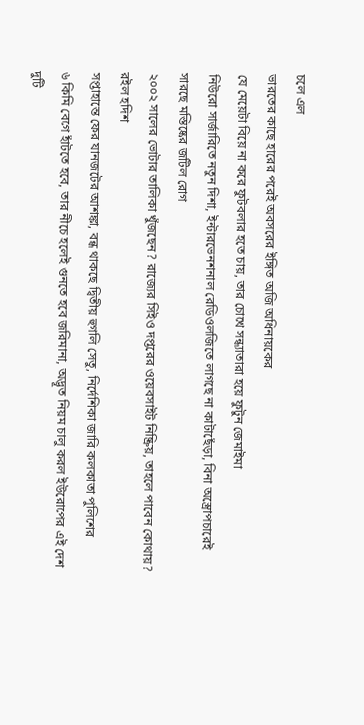চলে এল
ভারতের কাছে হারের পরেই অবসরের ইঙ্গিত অজি অধিনায়কের
যে মেয়েটা বিয়ে না করে ফুটবলার হতে চায়, তার চোখে সন্ধ্যাতারা হয়ে ফুটুন জেমাইমা
নিউরো সার্জারিতে নতুন দিশা, ইন্টারভেনশনাল রেডিওলজিতে লাগছে না কাটাছেঁড়া, বিনা অস্ত্রোপচারেই সারছে মস্তিষ্কের জটিল রোগ
২০০২ সালের ভোটার তালিকা খুঁজছেন? রাজ্যের সিইও দপ্তরের ওয়েবসাইট নিষ্ক্রিয়, তাহলে পাবেন কোথায়? রইল হদিশ
সপ্তাহান্তে ফের যানজটের আশঙ্কা, বন্ধ থাকছে দ্বিতীয় হুগলি সেতু, নির্দেশিকা জারি কলকাতা পুলিশের
৬ কিমি বেগে হাঁটতে হবে, তার নীচে হলেই গুনতে হবে জরিমানা, অদ্ভূত নিয়ম চালু করল ইউরোপের এই দেশ
দুটি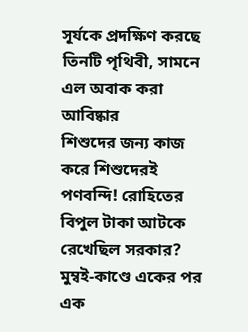সূর্যকে প্রদক্ষিণ করছে তিনটি পৃথিবী, সামনে এল অবাক করা আবিষ্কার
শিশুদের জন্য কাজ করে শিশুদেরই পণবন্দি! রোহিতের বিপুল টাকা আটকে রেখেছিল সরকার? মুম্বই-কাণ্ডে একের পর এক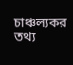চাঞ্চল্যকর তথ্য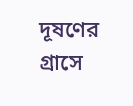দূষণের গ্রাসে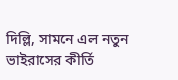দিল্লি, সামনে এল নতুন ভাইরাসের কীর্তি